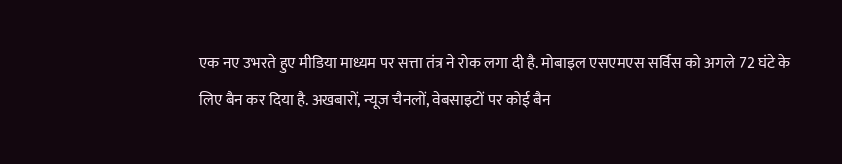एक नए उभरते हुए मीडिया माध्यम पर सत्ता तंत्र ने रोक लगा दी है. मोबाइल एसएमएस सर्विस को अगले 72 घंटे के लिए बैन कर दिया है. अखबारों, न्यूज चैनलों, वेबसाइटों पर कोई बैन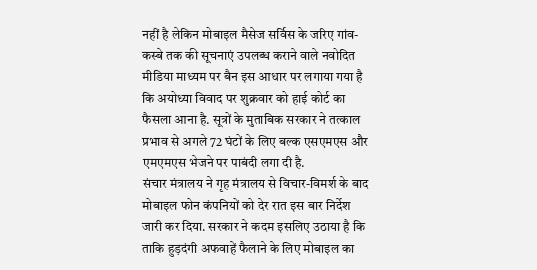नहीं है लेकिन मोबाइल मैसेज सर्विस के जरिए गांव-कस्बे तक की सूचनाएं उपलब्ध कराने वाले नवोदित मीडिया माध्यम पर बैन इस आधार पर लगाया गया है कि अयोध्या विवाद पर शुक्रवार को हाई कोर्ट का फैसला आना है. सूत्रों के मुताबिक सरकार ने तत्काल प्रभाव से अगले 72 घंटों के लिए बल्क एसएमएस और एमएमएस भेजने पर पाबंदी लगा दी है.
संचार मंत्रालय ने गृह मंत्रालय से विचार-विमर्श के बाद मोबाइल फोन कंपनियों को देर रात इस बार निर्देश जारी कर दिया. सरकार ने कदम इसलिए उठाया है कि ताकि हुड़दंगी अफवाहें फैलाने के लिए मोबाइल का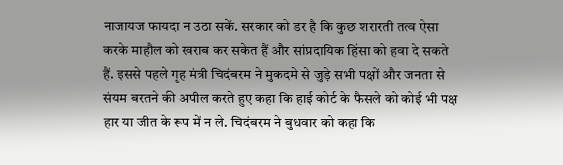नाजायज फायदा न उठा सकें. सरकार को डर है कि कुछ शरारती तत्व ऐसा करके माहौल को खराब कर सकेत हैं और सांप्रदायिक हिंसा को हवा दे सकते हैं. इससे पहले गृह मंत्री चिदंबरम ने मुकदमे से जुड़े सभी पक्षों और जनता से संयम बरतने की अपील करते हुए कहा कि हाई कोर्ट के फैसले को कोई भी पक्ष हार या जीत के रूप में न ले. चिदंबरम ने बुधवार को कहा कि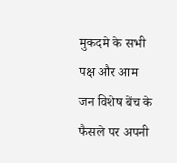मुकदमे के सभी पक्ष और आम जन विशेष बेंच के फैसले पर अपनी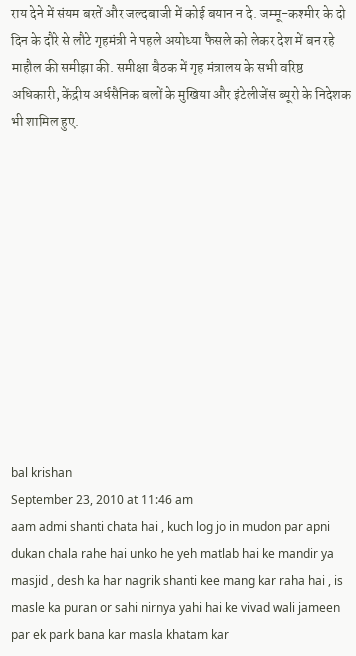राय देने में संयम बरतें और जल्दबाजी में कोई बयान न दे. जम्मू-कश्मीर के दो दिन के दौरे से लौटे गृहमंत्री ने पहले अयोध्या फैसले को लेकर देश में बन रहे माहौल की समीझा की. समीक्षा बैठक में गृह मंत्रालय के सभी वरिष्ठ अधिकारी, केंद्रीय अर्धसैनिक बलों के मुखिया और इंटेलीजेंस ब्यूरो के निदेशक भी शामिल हुए.












bal krishan
September 23, 2010 at 11:46 am
aam admi shanti chata hai , kuch log jo in mudon par apni dukan chala rahe hai unko he yeh matlab hai ke mandir ya masjid , desh ka har nagrik shanti kee mang kar raha hai , is masle ka puran or sahi nirnya yahi hai ke vivad wali jameen par ek park bana kar masla khatam kar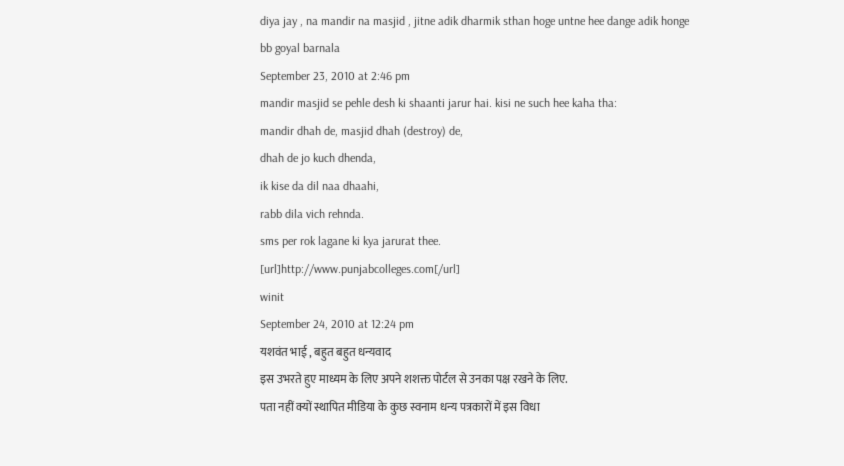diya jay , na mandir na masjid , jitne adik dharmik sthan hoge untne hee dange adik honge
bb goyal barnala
September 23, 2010 at 2:46 pm
mandir masjid se pehle desh ki shaanti jarur hai. kisi ne such hee kaha tha:
mandir dhah de, masjid dhah (destroy) de,
dhah de jo kuch dhenda,
ik kise da dil naa dhaahi,
rabb dila vich rehnda.
sms per rok lagane ki kya jarurat thee.
[url]http://www.punjabcolleges.com[/url]
winit
September 24, 2010 at 12:24 pm
यशवंत भाई , बहुत बहुत धन्यवाद
इस उभरते हुए माध्यम के लिए अपने शशक्त पोर्टल से उनका पक्ष रखने के लिए.
पता नहीं क्यों स्थापित मीडिया के कुछ स्वनाम धन्य पत्रकारों में इस विधा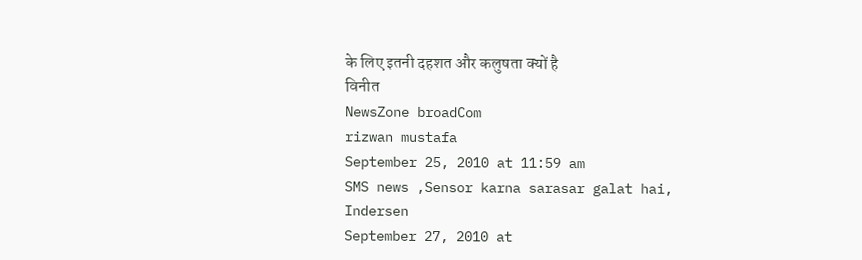के लिए इतनी दहशत और कलुषता क्यों है
विनीत
NewsZone broadCom
rizwan mustafa
September 25, 2010 at 11:59 am
SMS news ,Sensor karna sarasar galat hai,
Indersen
September 27, 2010 at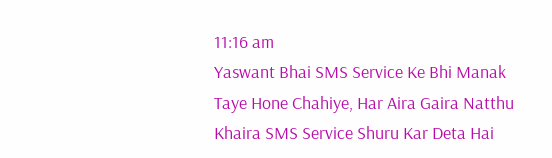11:16 am
Yaswant Bhai SMS Service Ke Bhi Manak Taye Hone Chahiye, Har Aira Gaira Natthu Khaira SMS Service Shuru Kar Deta Hai